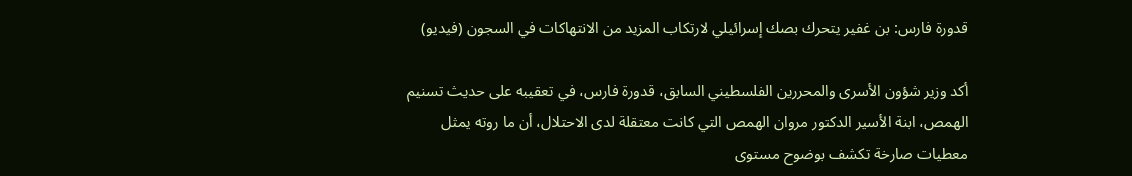قدورة فارس: بن غفير يتحرك بصك إسرائيلي لارتكاب المزيد من الانتهاكات في السجون (فيديو)

أكد وزير شؤون الأسرى والمحررين الفلسطيني السابق، قدورة فارس، في تعقيبه على حديث تسنيم الهمص، ابنة الأسير الدكتور مروان الهمص التي كانت معتقلة لدى الاحتلال، أن ما روته يمثل معطيات صارخة تكشف بوضوح مستوى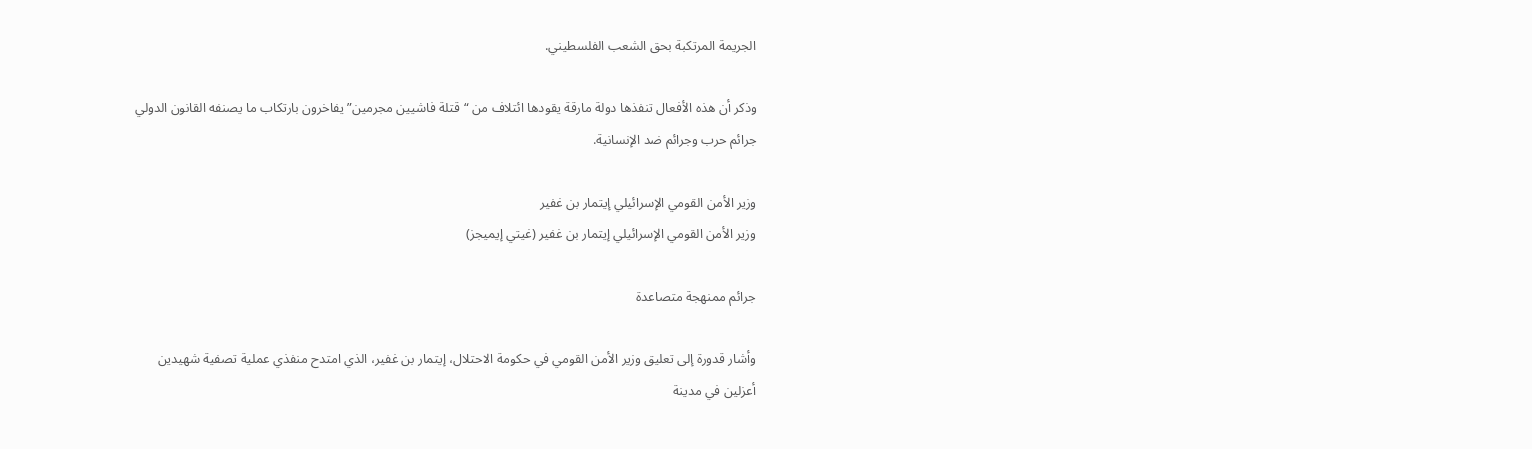الجريمة المرتكبة بحق الشعب الفلسطيني.

وذكر أن هذه الأفعال تنفذها دولة مارقة يقودها ائتلاف من “قتلة فاشيين مجرمين” يفاخرون بارتكاب ما يصنفه القانون الدولي جرائم حرب وجرائم ضد الإنسانية.

وزير الأمن القومي الإسرائيلي إيتمار بن غفير
وزير الأمن القومي الإسرائيلي إيتمار بن غفير (غيتي إيميجز)

جرائم ممنهجة متصاعدة

وأشار قدورة إلى تعليق وزير الأمن القومي في حكومة الاحتلال، إيتمار بن غفير، الذي امتدح منفذي عملية تصفية شهيدين أعزلين في مدينة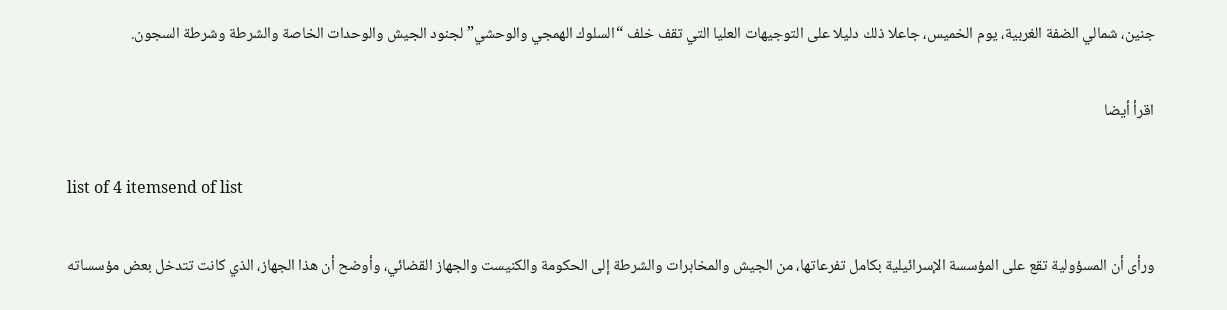جنين، شمالي الضفة الغربية، يوم الخميس، جاعلا ذلك دليلا على التوجيهات العليا التي تقف خلف “السلوك الهمجي والوحشي” لجنود الجيش والوحدات الخاصة والشرطة وشرطة السجون.

اقرأ أيضا

list of 4 itemsend of list

ورأى أن المسؤولية تقع على المؤسسة الإسرائيلية بكامل تفرعاتها، من الجيش والمخابرات والشرطة إلى الحكومة والكنيست والجهاز القضائي، وأوضح أن هذا الجهاز، الذي كانت تتدخل بعض مؤسساته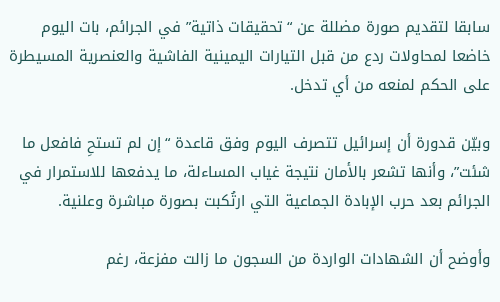سابقا لتقديم صورة مضللة عن “تحقيقات ذاتية” في الجرائم، بات اليوم خاضعا لمحاولات ردع من قبل التيارات اليمينية الفاشية والعنصرية المسيطرة على الحكم لمنعه من أي تدخل.

وبيّن قدورة أن إسرائيل تتصرف اليوم وفق قاعدة “إن لم تستحِ فافعل ما شئت”، وأنها تشعر بالأمان نتيجة غياب المساءلة، ما يدفعها للاستمرار في الجرائم بعد حرب الإبادة الجماعية التي ارتُكبت بصورة مباشرة وعلنية.

وأوضح أن الشهادات الواردة من السجون ما زالت مفزعة، رغم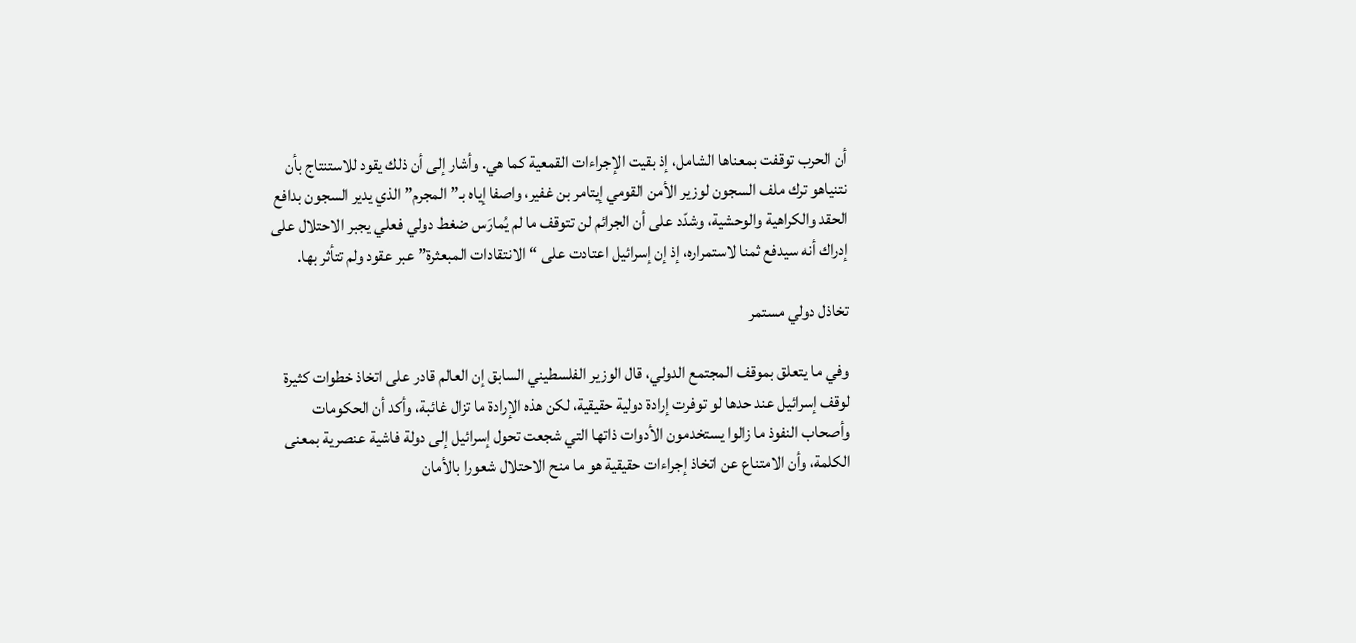أن الحرب توقفت بمعناها الشامل، إذ بقيت الإجراءات القمعية كما هي. وأشار إلى أن ذلك يقود للاستنتاج بأن نتنياهو ترك ملف السجون لوزير الأمن القومي إيتامر بن غفير، واصفا إياه بـ”المجرم” الذي يدير السجون بدافع الحقد والكراهية والوحشية، وشدّد على أن الجرائم لن تتوقف ما لم يُمارَس ضغط دولي فعلي يجبر الاحتلال على إدراك أنه سيدفع ثمنا لاستمراره، إذ إن إسرائيل اعتادت على “الانتقادات المبعثرة” عبر عقود ولم تتأثر بها.

تخاذل دولي مستمر

وفي ما يتعلق بموقف المجتمع الدولي، قال الوزير الفلسطيني السابق إن العالم قادر على اتخاذ خطوات كثيرة لوقف إسرائيل عند حدها لو توفرت إرادة دولية حقيقية، لكن هذه الإرادة ما تزال غائبة، وأكد أن الحكومات وأصحاب النفوذ ما زالوا يستخدمون الأدوات ذاتها التي شجعت تحول إسرائيل إلى دولة فاشية عنصرية بمعنى الكلمة، وأن الامتناع عن اتخاذ إجراءات حقيقية هو ما منح الاحتلال شعورا بالأمان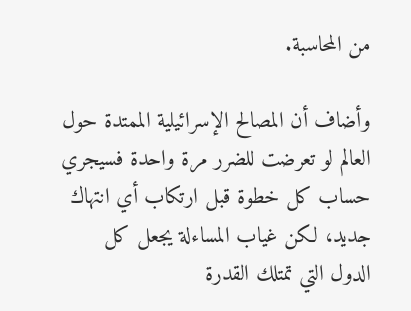من المحاسبة.

وأضاف أن المصالح الإسرائيلية الممتدة حول العالم لو تعرضت للضرر مرة واحدة فسيجري حساب كل خطوة قبل ارتكاب أي انتهاك جديد، لكن غياب المساءلة يجعل كل الدول التي تمتلك القدرة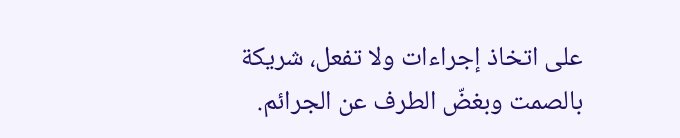على اتخاذ إجراءات ولا تفعل، شريكة بالصمت وبغضّ الطرف عن الجرائم.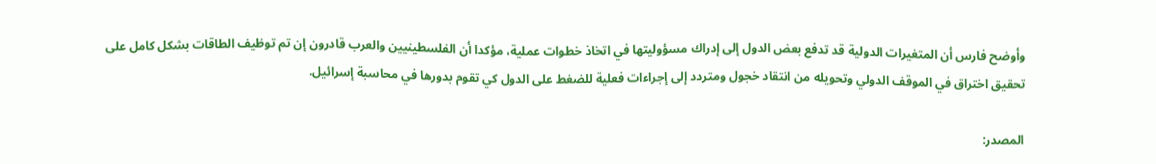وأوضح فارس أن المتغيرات الدولية قد تدفع بعض الدول إلى إدراك مسؤوليتها في اتخاذ خطوات عملية، مؤكدا أن الفلسطينيين والعرب قادرون إن تم توظيف الطاقات بشكل كامل على تحقيق اختراق في الموقف الدولي وتحويله من انتقاد خجول ومتردد إلى إجراءات فعلية للضغط على الدول كي تقوم بدورها في محاسبة إسرائيل.

المصدر: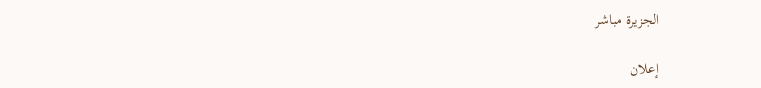الجزيرة مباشر

إعلان